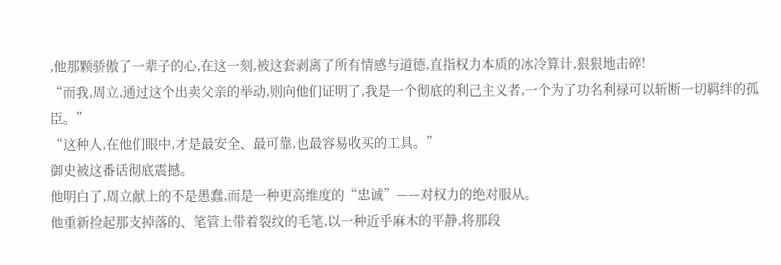,他那颗骄傲了一辈子的心,在这一刻,被这套剥离了所有情感与道德,直指权力本质的冰冷算计,狠狠地击碎!
“而我,周立,通过这个出卖父亲的举动,则向他们证明了,我是一个彻底的利己主义者,一个为了功名利禄可以斩断一切羁绊的孤臣。”
“这种人,在他们眼中,才是最安全、最可靠,也最容易收买的工具。”
御史被这番话彻底震撼。
他明白了,周立献上的不是愚蠢,而是一种更高维度的“忠诚”——对权力的绝对服从。
他重新捡起那支掉落的、笔管上带着裂纹的毛笔,以一种近乎麻木的平静,将那段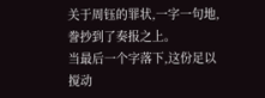关于周钰的罪状,一字一句地,誊抄到了奏报之上。
当最后一个字落下,这份足以搅动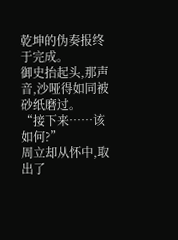乾坤的伪奏报终于完成。
御史抬起头,那声音,沙哑得如同被砂纸磨过。
“接下来……该如何?”
周立却从怀中,取出了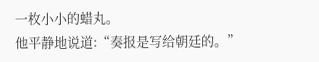一枚小小的蜡丸。
他平静地说道:“奏报是写给朝廷的。”